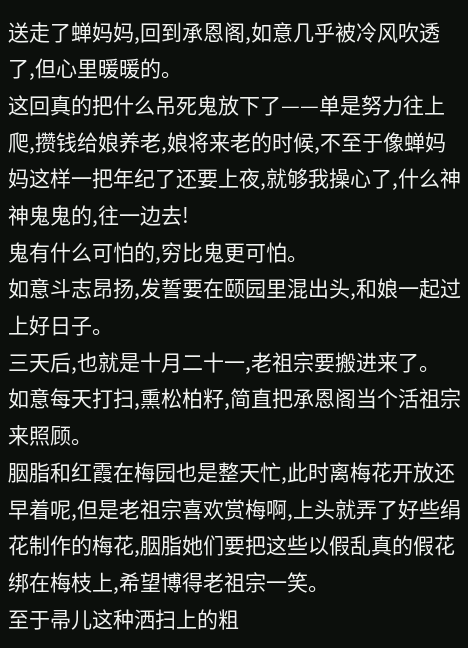送走了蝉妈妈,回到承恩阁,如意几乎被冷风吹透了,但心里暖暖的。
这回真的把什么吊死鬼放下了——单是努力往上爬,攒钱给娘养老,娘将来老的时候,不至于像蝉妈妈这样一把年纪了还要上夜,就够我操心了,什么神神鬼鬼的,往一边去!
鬼有什么可怕的,穷比鬼更可怕。
如意斗志昂扬,发誓要在颐园里混出头,和娘一起过上好日子。
三天后,也就是十月二十一,老祖宗要搬进来了。
如意每天打扫,熏松柏籽,简直把承恩阁当个活祖宗来照顾。
胭脂和红霞在梅园也是整天忙,此时离梅花开放还早着呢,但是老祖宗喜欢赏梅啊,上头就弄了好些绢花制作的梅花,胭脂她们要把这些以假乱真的假花绑在梅枝上,希望博得老祖宗一笑。
至于帚儿这种洒扫上的粗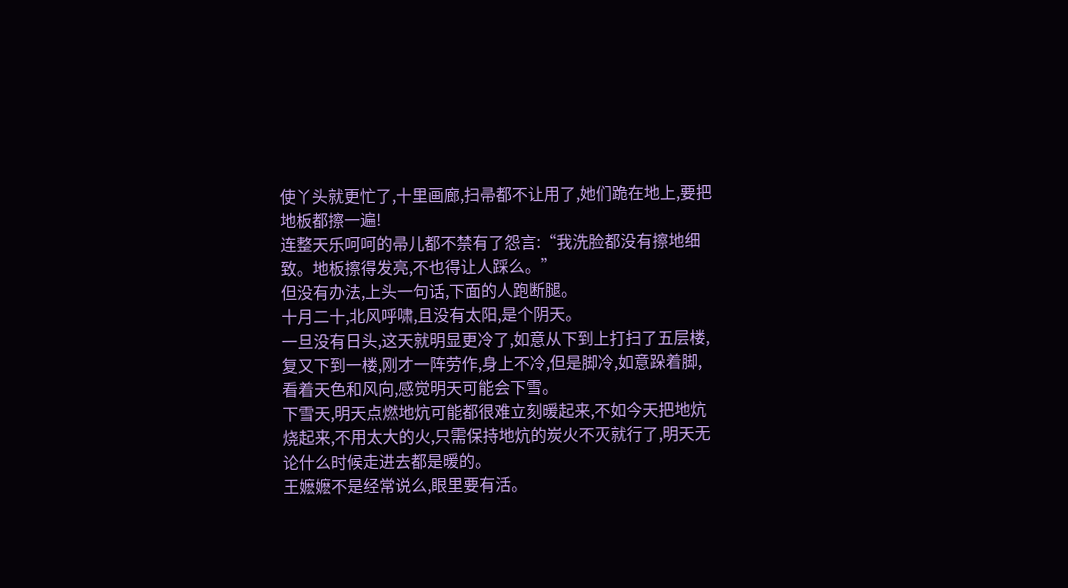使丫头就更忙了,十里画廊,扫帚都不让用了,她们跪在地上,要把地板都擦一遍!
连整天乐呵呵的帚儿都不禁有了怨言:“我洗脸都没有擦地细致。地板擦得发亮,不也得让人踩么。”
但没有办法,上头一句话,下面的人跑断腿。
十月二十,北风呼啸,且没有太阳,是个阴天。
一旦没有日头,这天就明显更冷了,如意从下到上打扫了五层楼,复又下到一楼,刚才一阵劳作,身上不冷,但是脚冷,如意跺着脚,看着天色和风向,感觉明天可能会下雪。
下雪天,明天点燃地炕可能都很难立刻暖起来,不如今天把地炕烧起来,不用太大的火,只需保持地炕的炭火不灭就行了,明天无论什么时候走进去都是暖的。
王嬷嬷不是经常说么,眼里要有活。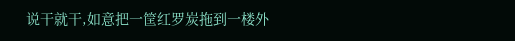说干就干,如意把一筐红罗炭拖到一楼外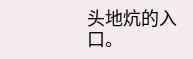头地炕的入口。